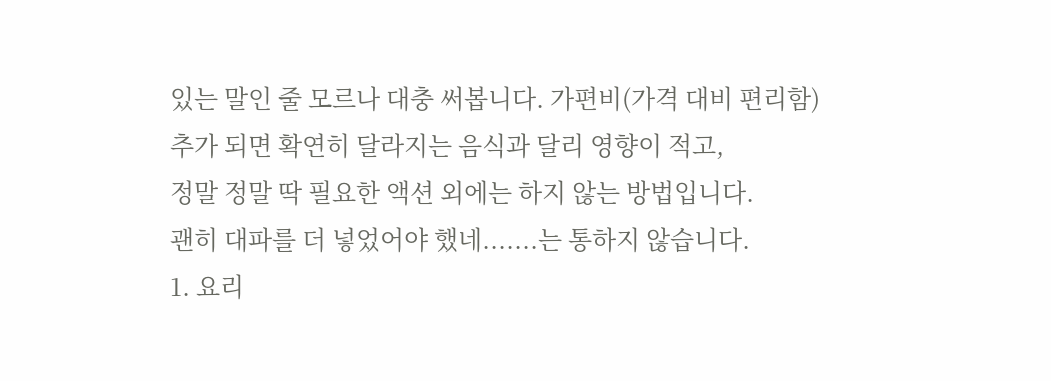있는 말인 줄 모르나 대충 써봅니다. 가편비(가격 대비 편리함)
추가 되면 확연히 달라지는 음식과 달리 영향이 적고,
정말 정말 딱 필요한 액션 외에는 하지 않는 방법입니다.
괜히 대파를 더 넣었어야 했네.......는 통하지 않습니다.
1. 요리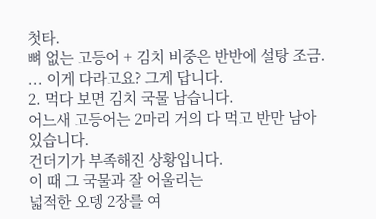첫타.
뼈 없는 고등어 + 김치 비중은 반반에 설탕 조금.
... 이게 다라고요? 그게 답니다.
2. 먹다 보면 김치 국물 남습니다.
어느새 고등어는 2마리 거의 다 먹고 반만 남아 있습니다.
건더기가 부족해진 상황입니다.
이 때 그 국물과 잘 어울리는
넓적한 오뎅 2장를 여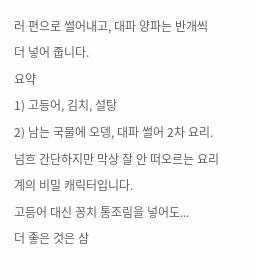러 편으로 썰어내고, 대파 양파는 반개씩 더 넣어 줍니다.
요약
1) 고등어, 김치, 설탕
2) 남는 국물에 오뎅, 대파 썰어 2차 요리.
넘흐 간단하지만 막상 잘 안 떠오르는 요리계의 비밀 캐릭터입니다.
고등어 대신 꽁치 통조림을 넣어도...
더 좋은 것은 삼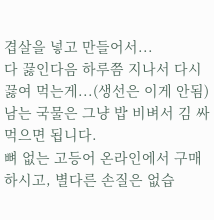겹살을 넣고 만들어서...
다 끓인다음 하루쯤 지나서 다시 끓여 먹는게...(생선은 이게 안됨)
남는 국물은 그냥 밥 비벼서 김 싸먹으면 됩니다.
뼈 없는 고등어 온라인에서 구매하시고, 별다른 손질은 없습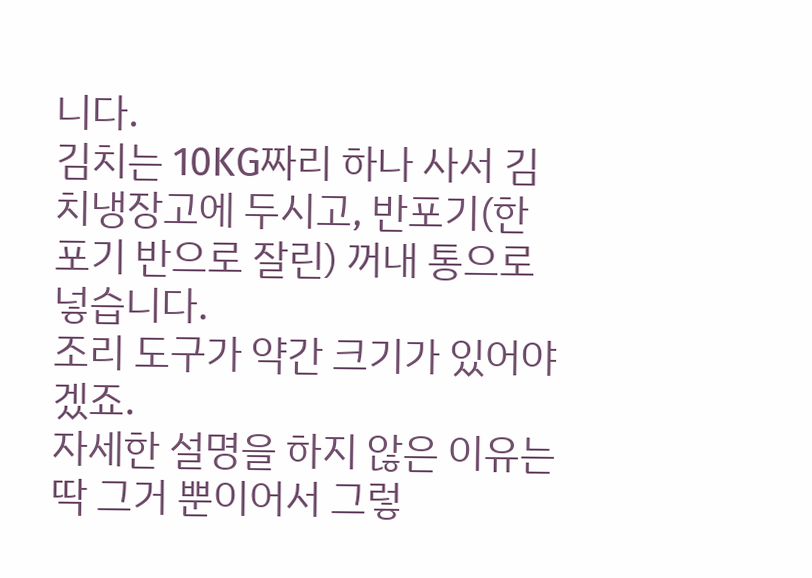니다.
김치는 10KG짜리 하나 사서 김치냉장고에 두시고, 반포기(한 포기 반으로 잘린) 꺼내 통으로 넣습니다.
조리 도구가 약간 크기가 있어야겠죠.
자세한 설명을 하지 않은 이유는 딱 그거 뿐이어서 그렇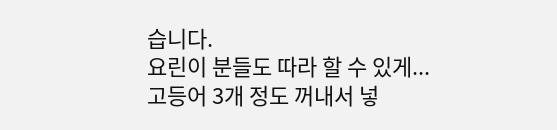습니다.
요린이 분들도 따라 할 수 있게...
고등어 3개 정도 꺼내서 넣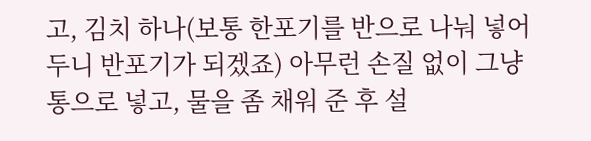고, 김치 하나(보통 한포기를 반으로 나눠 넣어 두니 반포기가 되겠죠) 아무런 손질 없이 그냥 통으로 넣고, 물을 좀 채워 준 후 설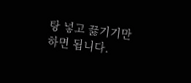탕 넣고 끓기기만 하면 됩니다.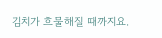김치가 흐물해질 때까지요.